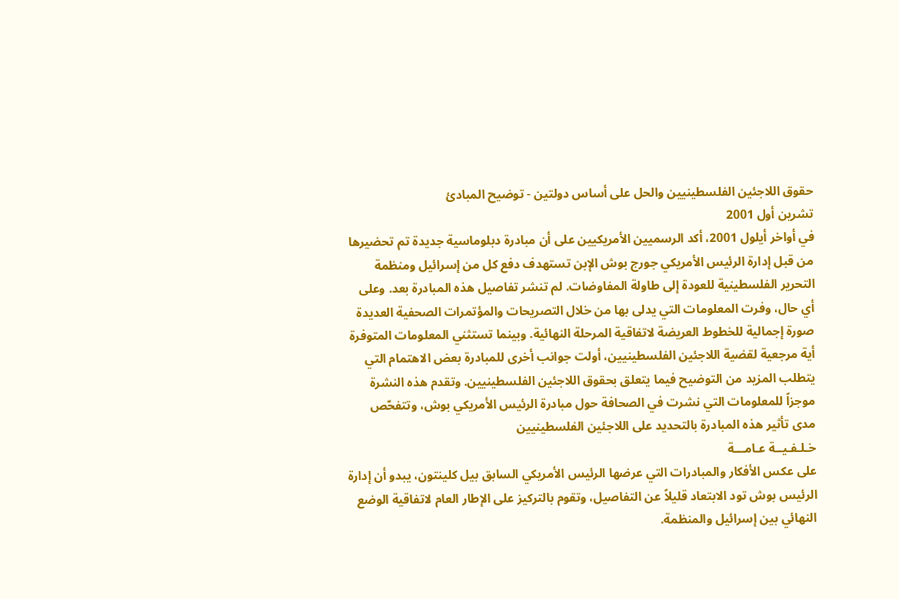حقوق اللاجئين الفلسطينيين والحل على أساس دولتين - توضيح المبادئ
تشرين أول 2001
في أواخر أيلول 2001، أكد الرسميين الأمريكيين على أن مبادرة دبلوماسية جديدة تم تحضيرها من قبل إدارة الرئيس الأمريكي جورج بوش الإبن تستهدف دفع كل من إسرائيل ومنظمة التحرير الفلسطينية للعودة إلى طاولة المفاوضات. لم تنشر تفاصيل هذه المبادرة بعد. وعلى أي حال، وفرت المعلومات التي يدلى بها من خلال التصريحات والمؤتمرات الصحفية العديدة صورة إجمالية للخطوط العريضة لاتفاقية المرحلة النهائية. وبينما تستثني المعلومات المتوفرة أية مرجعية لقضية اللاجئين الفلسطينيين، أولت جوانب أخرى للمبادرة بعض الاهتمام التي يتطلب المزيد من التوضيح فيما يتعلق بحقوق اللاجئين الفلسطينيين. وتقدم هذه النشرة موجزاً للمعلومات التي نشرت في الصحافة حول مبادرة الرئيس الأمريكي بوش، وتتفحّص مدى تأثير هذه المبادرة بالتحديد على اللاجئين الفلسطينيين
خـلـفـيــة عـامـــة
على عكس الأفكار والمبادرات التي عرضها الرئيس الأمريكي السابق بيل كلينتون، يبدو أن إدارة الرئيس بوش تود الابتعاد قليلاً عن التفاصيل، وتقوم بالتركيز على الإطار العام لاتفاقية الوضع النهائي بين إسرائيل والمنظمة.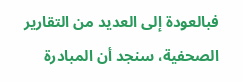فبالعودة إلى العديد من التقارير الصحفية، سنجد أن المبادرة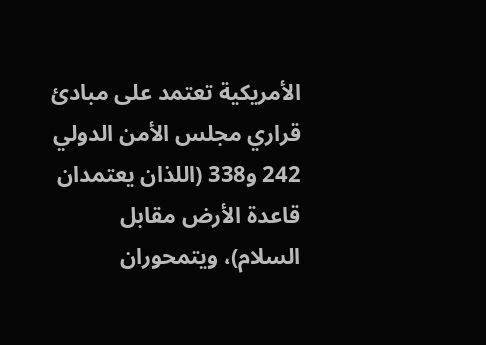الأمريكية تعتمد على مبادئ قراري مجلس الأمن الدولي 242 و338 (اللذان يعتمدان قاعدة الأرض مقابل السلام)، ويتمحوران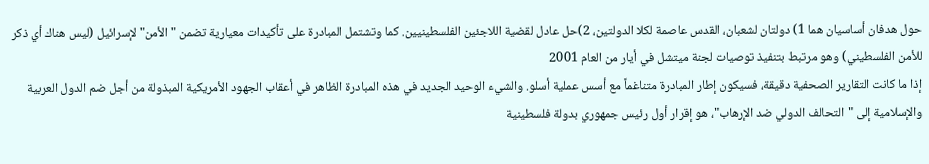حول هدفان أساسيان هما 1) دولتان لشعبان، القدس عاصمة لكلا الدولتين، 2)حل عادل لقضية اللاجئين الفلسطينيين. كما وتشتمل المبادرة على تأكيدات معيارية تضمن "الأمن" لإسرائيل (ليس هناك أي ذكر للأمن الفلسطيني) وهو مرتبط بتنفيذ توصيات لجنة ميتشل في أيار من العام 2001
إذا ما كانت التقارير الصحفية دقيقة، فسيكون إطار المبادرة متناغماً مع أسس عملية أسلو. والشيء الوحيد الجديد في هذه المبادرة الظاهر في أعقاب الجهود الأمريكية المبذولة من أجل ضم الدول العربية والإسلامية إلى "التحالف الدولي ضد الإرهاب"، هو إقرار أول رئيس جمهوري بدولة فلسطينية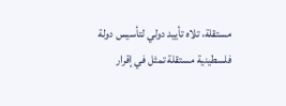مستقلة، تلاه تأييد دولي لتأسيس دولة فلسطينية مستقلة تمثل في إقرار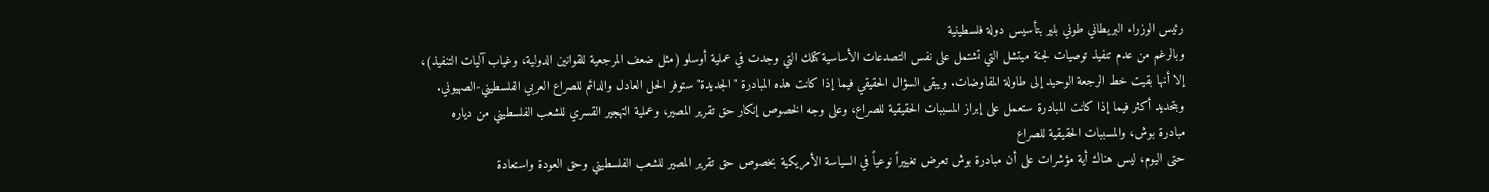رئيس الوزراء البريطاني طوني بلير بتأسيس دولة فلسطينية
وبالرغم من عدم تنفيذ توصيات لجنة ميتشل التي تشتمل على نفس التصدعات الأساسية كتلك التي وجدت في عملية أوسلو (مثل ضعف المرجعية للقوانين الدولية، وغياب آليات التنفيذ)، إلا أنها بقيت خط الرجعة الوحيد إلى طاولة المفاوضات. ويبقى السؤال الحقيقي فيما إذا كانت هذه المبادرة "الجديدة" ستوفر الحل العادل والدائم للصراع العربي الفلسطيني-الصهيوني. وبتحديد أكثر فيما إذا كانت المبادرة ستعمل على إبراز المسببات الحقيقية للصراع، وعلى وجه الخصوص إنكار حق تقرير المصير، وعملية التهجير القسري للشعب الفلسطيني من دياره
مبادرة بوش، والمسببات الحقيقية للصراع
حتى اليوم، ليس هناك أية مؤشرات على أن مبادرة بوش تعرض تغييراً نوعياً في السياسة الأمريكية بخصوص حق تقرير المصير للشعب الفلسطيني وحق العودة واستعادة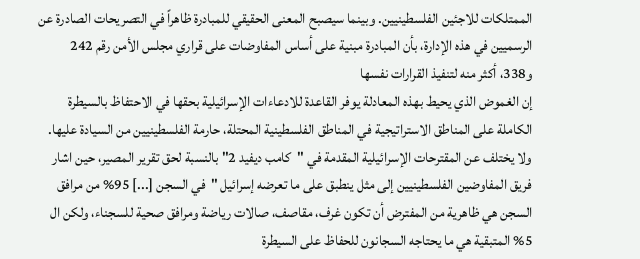الممتلكات للاجئين الفلسطينيين. وبينما سيصبح المعنى الحقيقي للمبادرة ظاهراً في التصريحات الصادرة عن الرسميين في هذه الإدارة، بأن المبادرة مبنية على أساس المفاوضات على قراري مجلس الأمن رقم 242 و338، أكثر منه لتنفيذ القرارات نفسها
إن الغموض الذي يحيط بهذه المعادلة يوفر القاعدة للادعاءات الإسرائيلية بحقها في الاحتفاظ بالسيطرة الكاملة على المناطق الاستراتيجية في المناطق الفلسطينية المحتلة، حارمة الفلسطينيين من السيادة عليها. ولا يختلف عن المقترحات الإسرائيلية المقدمة في "كامب ديفيد 2" بالنسبة لحق تقرير المصير، حين اشار فريق المفاوضين الفلسطينيين إلى مثل ينطبق على ما تعرضه إسرائيل "في السجن [...] 95% من مرافق السجن هي ظاهرية من المفترض أن تكون غرف، مقاصف، صالات رياضة ومرافق صحية للسجناء، ولكن ال 5% المتبقية هي ما يحتاجه السجانون للحفاظ على السيطرة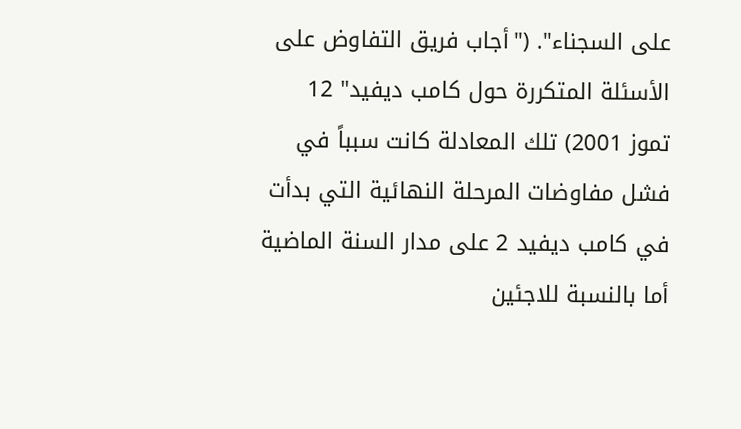على السجناء". ("أجاب فريق التفاوض على الأسئلة المتكررة حول كامب ديفيد" 12 تموز 2001) تلك المعادلة كانت سبباً في فشل مفاوضات المرحلة النهائية التي بدأت في كامب ديفيد 2 على مدار السنة الماضية
أما بالنسبة للاجئين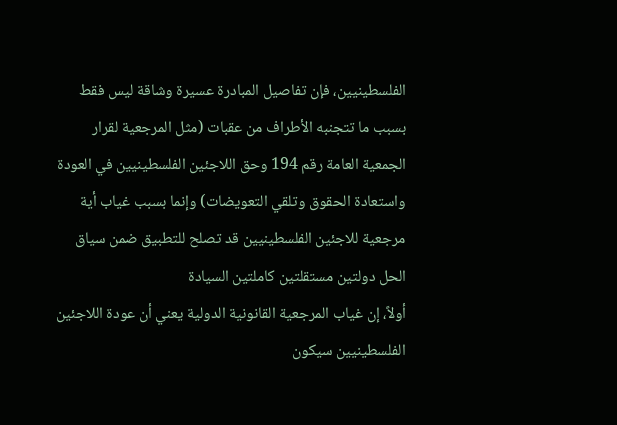الفلسطينيين، فإن تفاصيل المبادرة عسيرة وشاقة ليس فقط بسبب ما تتجنبه الأطراف من عقبات (مثل المرجعية لقرار الجمعية العامة رقم 194 وحق اللاجئين الفلسطينيين في العودة واستعادة الحقوق وتلقي التعويضات) وإنما بسبب غياب أية مرجعية للاجئين الفلسطينيين قد تصلح للتطبيق ضمن سياق الحل دولتين مستقلتين كاملتين السيادة
أولاً، إن غياب المرجعية القانونية الدولية يعني أن عودة اللاجئين الفلسطينيين سيكون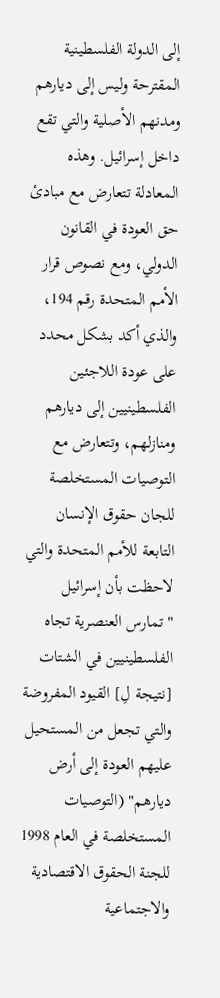إلى الدولة الفلسطينية المقترحة وليس إلى ديارهم ومدنهم الأصلية والتي تقع داخل إسرائيل. وهذه المعادلة تتعارض مع مبادئ حق العودة في القانون الدولي، ومع نصوص قرار الأمم المتحدة رقم 194، والذي أكد بشكل محدد على عودة اللاجئين الفلسطينيين إلى ديارهم ومنازلهم، وتتعارض مع التوصيات المستخلصة للجان حقوق الإنسان التابعة للأمم المتحدة والتي لاحظت بأن إسرائيل "تمارس العنصرية تجاه الفلسطينيين في الشتات [نتيجة لِ] القيود المفروضة والتي تجعل من المستحيل عليهم العودة إلى أرض ديارهم" (التوصيات المستخلصة في العام 1998 للجنة الحقوق الاقتصادية والاجتماعية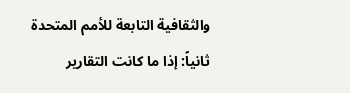والثقافية التابعة للأمم المتحدة
ثانياً: إذا ما كانت التقارير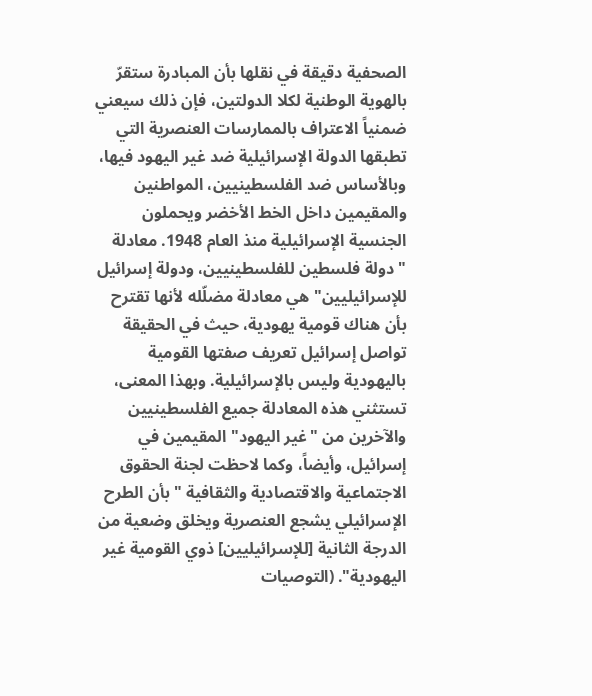الصحفية دقيقة في نقلها بأن المبادرة ستقرّ بالهوية الوطنية لكلا الدولتين، فإن ذلك سيعني ضمنياً الاعتراف بالممارسات العنصرية التي تطبقها الدولة الإسرائيلية ضد غير اليهود فيها، وبالأساس ضد الفلسطينيين، المواطنين والمقيمين داخل الخط الأخضر ويحملون الجنسية الإسرائيلية منذ العام 1948. معادلة "دولة فلسطين للفلسطينيين، ودولة إسرائيل للإسرائيليين" هي معادلة مضلّله لأنها تقترح بأن هناك قومية يهودية، حيث في الحقيقة تواصل إسرائيل تعريف صفتها القومية باليهودية وليس بالإسرائيلية. وبهذا المعنى، تستثني هذه المعادلة جميع الفلسطينيين والآخرين من "غير اليهود" المقيمين في إسرائيل، وأيضاً، وكما لاحظت لجنة الحقوق الاجتماعية والاقتصادية والثقافية " بأن الطرح الإسرائيلي يشجع العنصرية ويخلق وضعية من الدرجة الثانية [للإسرائيليين] ذوي القومية غير اليهودية". (التوصيات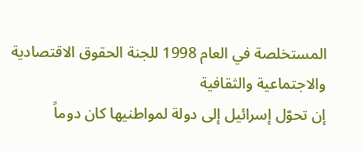المستخلصة في العام 1998 للجنة الحقوق الاقتصادية والاجتماعية والثقافية
إن تحوّل إسرائيل إلى دولة لمواطنيها كان دوماً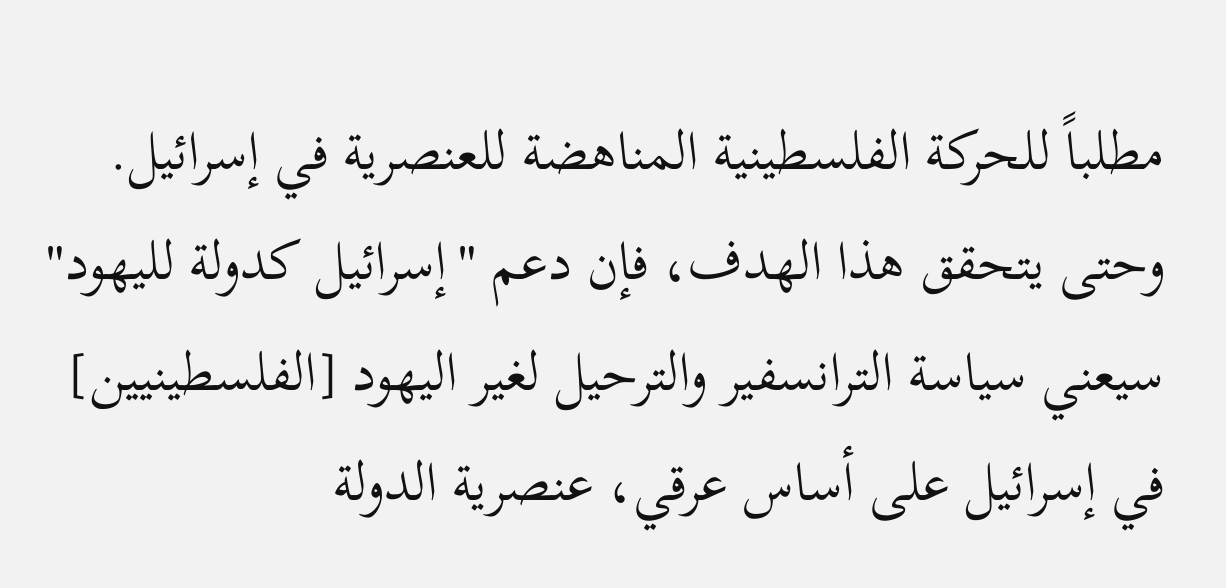مطلباً للحركة الفلسطينية المناهضة للعنصرية في إسرائيل. وحتى يتحقق هذا الهدف، فإن دعم "إسرائيل كدولة لليهود" سيعني سياسة الترانسفير والترحيل لغير اليهود [الفلسطينيين] في إسرائيل على أساس عرقي، عنصرية الدولة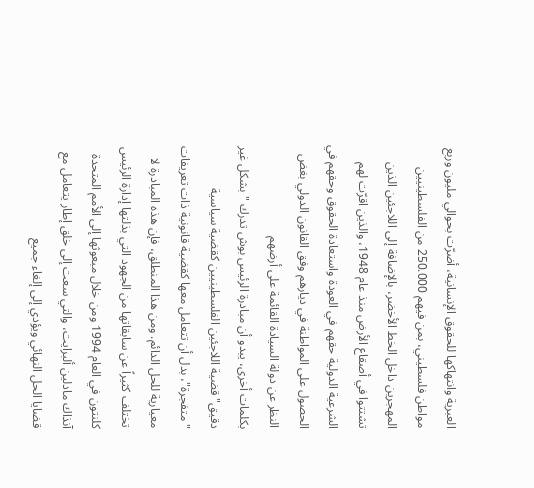العبرية وانتهاكها للحقوق الإنسانية، أضرّت بحوالي مليون وربع مواطن فلسطيني، بمن فيهم 250.000 من الفلسطينيين المهجرين داخل الخط الأخضر، بالإضافة إلى اللاجئين الذين تشتتوا في أصقاع الأرض منذ عام 1948، والذين اقرّت لهم الشرعية الدولية حقهم في العودة واستعادة الحقوق وحقهم في الحصول على المواطنة في ديارهم وفق القانون الدولي بغض النظر عن دولة السيادة القائمة على أرضهم
بكلمات أخرى، يبدو أن مبادرة الرئيس بوش تدرك "بشكل غير دقيق" قضية اللاجئين الفلسطينيين كقضية سياسية "متفجرة"، بدل أن تتعامل معها كقضية قانونية ذات تعريفات معيارية للحل الدائم. ومن هذا المنطلق، فإن هذه المبادرة لا تختلف كثيراً عن سابقاتها من الجهود التي بذلتها إدارة الرئيس كلنتون في العام 1994 ومن خلال مبعوثها إلى الأمم المتحدة آنذاك مادلين ألبرايت، والتي سعت إلى خلق إطار يتعامل مع قضايا الحل النهائي ويؤدي إلى إلغاء جميع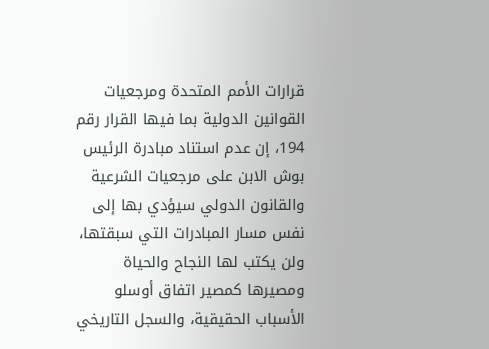قرارات الأمم المتحدة ومرجعيات القوانين الدولية بما فيها القرار رقم 194، إن عدم استناد مبادرة الرئيس بوش الابن على مرجعيات الشرعية والقانون الدولي سيؤدي بها إلى نفس مسار المبادرات التي سبقتها، ولن يكتب لها النجاح والحياة ومصيرها كمصير اتفاق أوسلو
الأسباب الحقيقية، والسجل التاريخي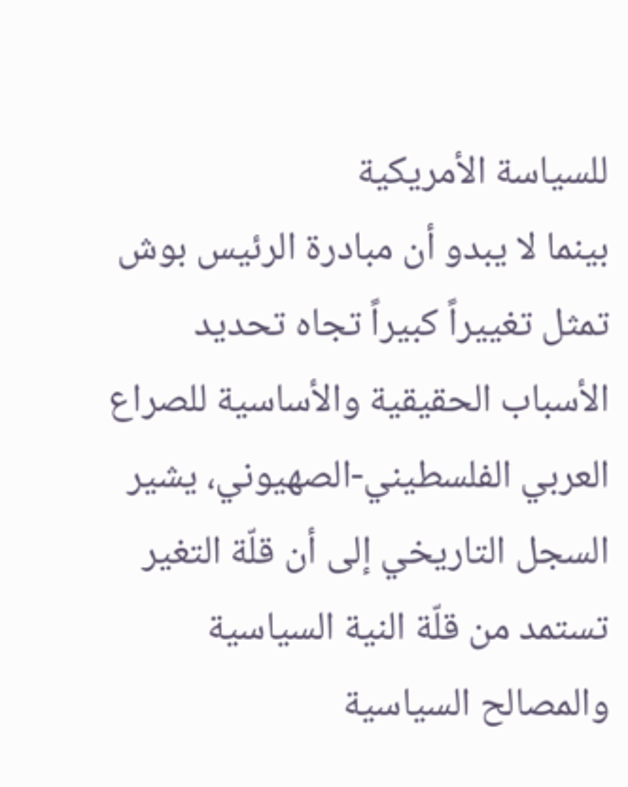للسياسة الأمريكية
بينما لا يبدو أن مبادرة الرئيس بوش تمثل تغييراً كبيراً تجاه تحديد الأسباب الحقيقية والأساسية للصراع العربي الفلسطيني-الصهيوني، يشير السجل التاريخي إلى أن قلّة التغير تستمد من قلّة النية السياسية والمصالح السياسية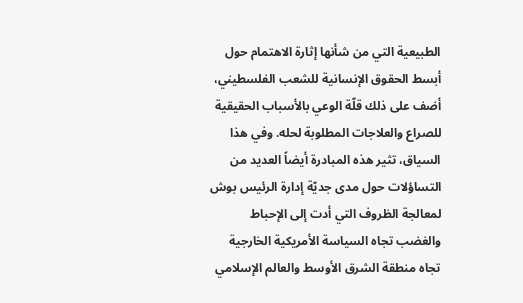الطبيعية التي من شأنها إثارة الاهتمام حول أبسط الحقوق الإنسانية للشعب الفلسطيني، أضف على ذلك قلّة الوعي بالأسباب الحقيقية للصراع والعلاجات المطلوبة لحله. وفي هذا السياق، تثير هذه المبادرة أيضاً العديد من التساؤلات حول مدى جديّة إدارة الرئيس بوش لمعالجة الظروف التي أدت إلى الإحباط والغضب تجاه السياسة الأمريكية الخارجية تجاه منطقة الشرق الأوسط والعالم الإسلامي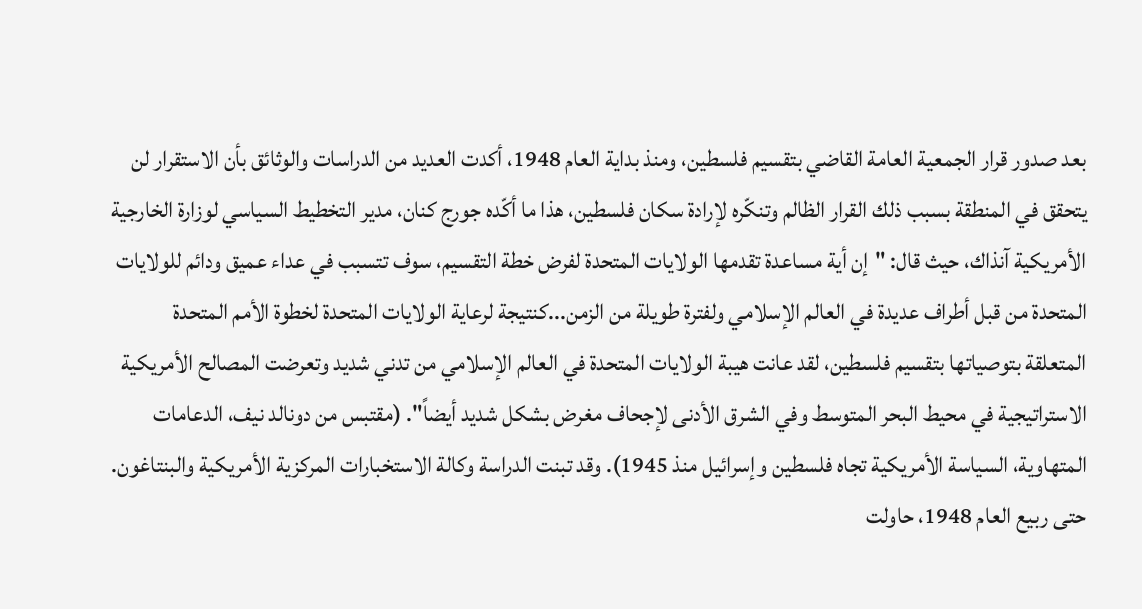بعد صدور قرار الجمعية العامة القاضي بتقسيم فلسطين، ومنذ بداية العام 1948، أكدت العديد من الدراسات والوثائق بأن الاستقرار لن يتحقق في المنطقة بسبب ذلك القرار الظالم وتنكّره لإرادة سكان فلسطين، هذا ما أكّده جورج كنان، مدير التخطيط السياسي لوزارة الخارجية الأمريكية آنذاك، حيث قال: "إن أية مساعدة تقدمها الولايات المتحدة لفرض خطة التقسيم، سوف تتسبب في عداء عميق ودائم للولايات المتحدة من قبل أطراف عديدة في العالم الإسلامي ولفترة طويلة من الزمن...كنتيجة لرعاية الولايات المتحدة لخطوة الأمم المتحدة المتعلقة بتوصياتها بتقسيم فلسطين، لقد عانت هيبة الولايات المتحدة في العالم الإسلامي من تدني شديد وتعرضت المصالح الأمريكية الاستراتيجية في محيط البحر المتوسط وفي الشرق الأدنى لإجحاف مغرض بشكل شديد أيضاً". (مقتبس من دونالد نيف، الدعامات المتهاوية، السياسة الأمريكية تجاه فلسطين وإسرائيل منذ 1945). وقد تبنت الدراسة وكالة الاستخبارات المركزية الأمريكية والبنتاغون. حتى ربيع العام 1948، حاولت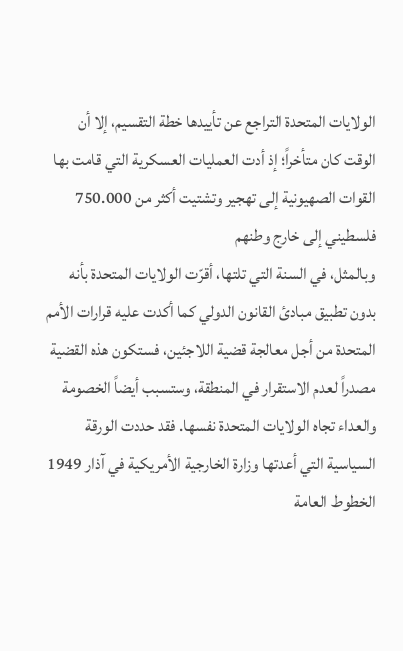الولايات المتحدة التراجع عن تأييدها خطة التقسيم، إلا أن الوقت كان متأخراً؛ إذ أدت العمليات العسكرية التي قامت بها القوات الصهيونية إلى تهجير وتشتيت أكثر من 750.000 فلسطيني إلى خارج وطنهم
وبالمثل، في السنة التي تلتها، أقرّت الولايات المتحدة بأنه بدون تطبيق مبادئ القانون الدولي كما أكدت عليه قرارات الأمم المتحدة من أجل معالجة قضية اللاجئين، فستكون هذه القضية مصدراً لعدم الاستقرار في المنطقة، وستسبب أيضاً الخصومة والعداء تجاه الولايات المتحدة نفسها. فقد حددت الورقة السياسية التي أعدتها وزارة الخارجية الأمريكية في آذار 1949 الخطوط العامة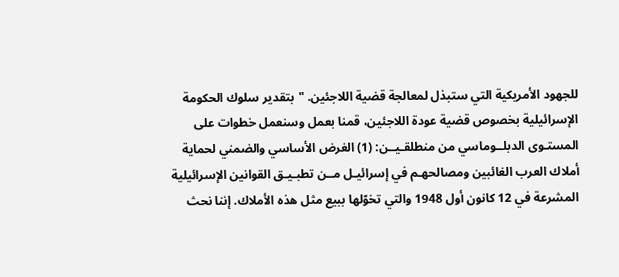للجهود الأمريكية التي ستبذل لمعالجة قضية اللاجئين. "بتقدير سلوك الحكومة الإسرائيلية بخصوص قضية عودة اللاجئين، قمنا بعمل وسنعمل خطوات على المستـوى الدبلــوماسي من منطلقـيــن: (1) الغرض الأساسي والضمني لحماية أملاك العرب الغائبين ومصالحهـم في إسرائيـل مــن تطبـيـق القوانين الإسرائيلية المشرعة في 12 كانون أول 1948 والتي تخوّلها ببيع مثل هذه الأملاك. إننا نحث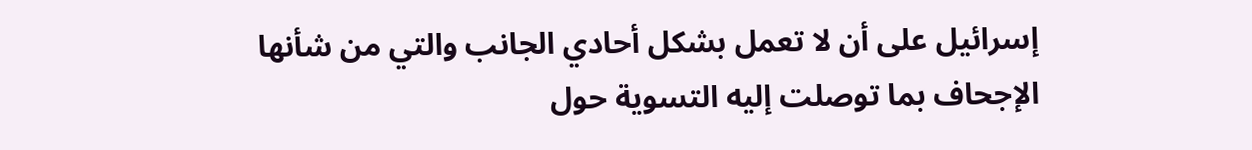إسرائيل على أن لا تعمل بشكل أحادي الجانب والتي من شأنها الإجحاف بما توصلت إليه التسوية حول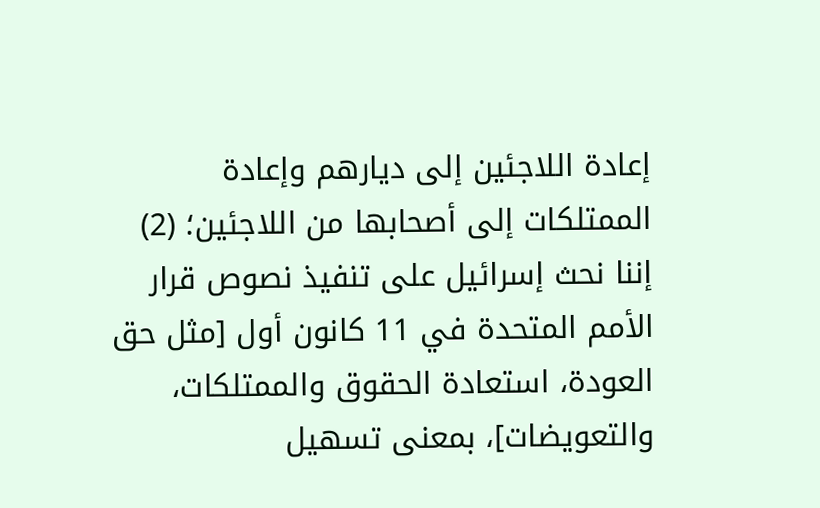إعادة اللاجئين إلى ديارهم وإعادة الممتلكات إلى أصحابها من اللاجئين؛ (2) إننا نحث إسرائيل على تنفيذ نصوص قرار الأمم المتحدة في 11 كانون أول [مثل حق العودة، استعادة الحقوق والممتلكات، والتعويضات]، بمعنى تسهيل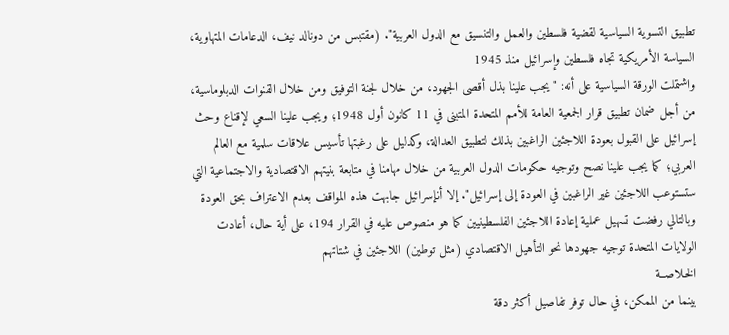تطبيق التسوية السياسية لقضية فلسطين والعمل والتنسيق مع الدول العربية". (مقتبس من دونالد نيف، الدعامات المتهاوية، السياسة الأمريكية تجاه فلسطين وإسرائيل منذ 1945
واشتملت الورقة السياسية على أنه: "يجب علينا بذل أقصى الجهود، من خلال لجنة التوفيق ومن خلال القنوات الدبلوماسية، من أجل ضمان تطبيق قرار الجمعية العامة للأمم المتحدة المتبنى في 11 كانون أول 1948؛ ويجب علينا السعي لإقناع وحث إسرائيل على القبول بعودة اللاجئين الراغبين بذلك لتطبيق العدالة، وكدليل على رغبتها تأسيس علاقات سلمية مع العالم العربي؛ كما يجب علينا نصح وتوجيه حكومات الدول العربية من خلال مهامنا في متابعة بنيتهم الاقتصادية والاجتماعية التي ستستوعب اللاجئين غير الراغبين في العودة إلى إسرائيل". إلا أنإسرائيل جابهت هذه المواقف بعدم الاعتراف بحق العودة وبالتالي رفضت تسهيل عملية إعادة اللاجئين الفلسطينيين كما هو منصوص عليه في القرار 194، على أية حال، أعادت الولايات المتحدة توجيه جهودها نحو التأهيل الاقتصادي (مثل توطين) اللاجئين في شتاتهم
الخـلاصــة
بينما من الممكن، في حال توفر تفاصيل أكثر دقة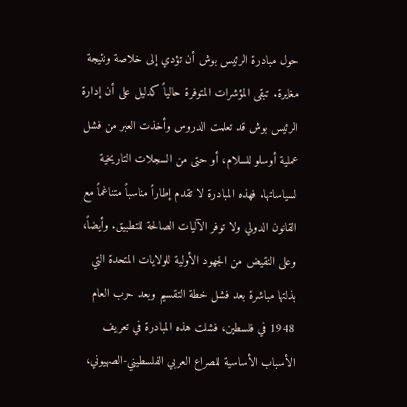حول مبادرة الرئيس بوش أن تؤدي إلى خلاصة ونتيجة مغايرة. تبقى المؤشرات المتوفرة حالياً كدليل على أن إدارة الرئيس بوش قد تعلمت الدروس وأخذت العبر من فشل عملية أوسلو للسلام، أو حتى من السجلات التاريخية لسياساتها. فهذه المبادرة لا تقدم إطاراً مناسباً متناغماً مع القانون الدولي ولا توفر الآليات الصالحة للتطبيق. وأيضاً، وعلى النقيض من الجهود الأولية للولايات المتحدة التي بذلتها مباشرة بعد فشل خطة التقسيم وبعد حرب العام 1948 في فلسطين، فشلت هذه المبادرة في تعريف الأسباب الأساسية للصراع العربي الفلسطيني-الصهيوني،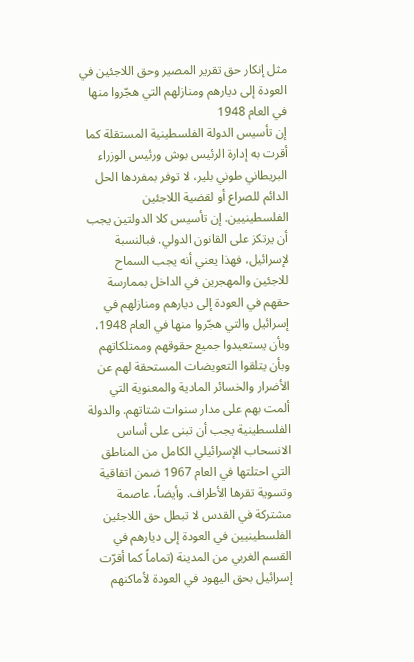مثل إنكار حق تقرير المصير وحق اللاجئين في العودة إلى ديارهم ومنازلهم التي هجّروا منها في العام 1948
إن تأسيس الدولة الفلسطينية المستقلة كما أقرت به إدارة الرئيس بوش ورئيس الوزراء البريطاني طوني بلير، لا توفر بمفردها الحل الدائم للصراع أو لقضية اللاجئين الفلسطينيين. إن تأسيس كلا الدولتين يجب أن يرتكز على القانون الدولي. فبالنسبة لإسرائيل، فهذا يعني أنه يجب السماح للاجئين والمهجرين في الداخل بممارسة حقهم في العودة إلى ديارهم ومنازلهم في إسرائيل والتي هجّروا منها في العام 1948، وبأن يستعيدوا جميع حقوقهم وممتلكاتهم وبأن يتلقوا التعويضات المستحقة لهم عن الأضرار والخسائر المادية والمعنوية التي ألمت بهم على مدار سنوات شتاتهم. والدولة الفلسطينية يجب أن تبنى على أساس الانسحاب الإسرائيلي الكامل من المناطق التي احتلتها في العام 1967 ضمن اتفاقية وتسوية تقرها الأطراف. وأيضاً، عاصمة مشتركة في القدس لا تبطل حق اللاجئين الفلسطينيين في العودة إلى ديارهم في القسم الغربي من المدينة (تماماً كما أقرّت إسرائيل بحق اليهود في العودة لأماكنهم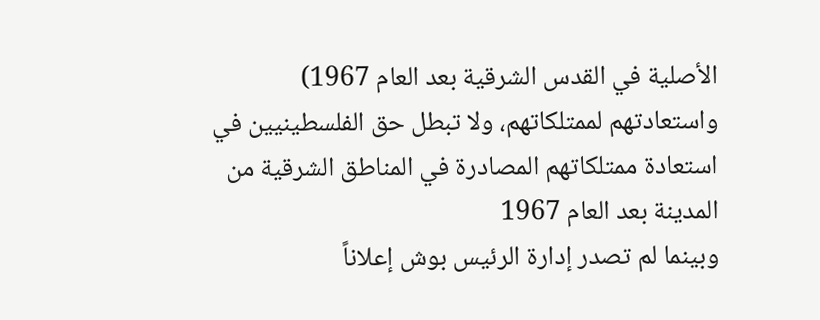الأصلية في القدس الشرقية بعد العام 1967) واستعادتهم لممتلكاتهم، ولا تبطل حق الفلسطينيين في استعادة ممتلكاتهم المصادرة في المناطق الشرقية من المدينة بعد العام 1967
وبينما لم تصدر إدارة الرئيس بوش إعلاناً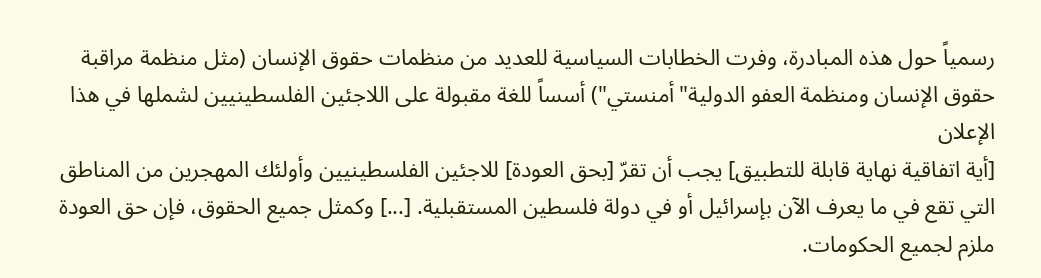رسمياً حول هذه المبادرة، وفرت الخطابات السياسية للعديد من منظمات حقوق الإنسان (مثل منظمة مراقبة حقوق الإنسان ومنظمة العفو الدولية"أمنستي") أسساً للغة مقبولة على اللاجئين الفلسطينيين لشملها في هذا الإعلان
[أية اتفاقية نهاية قابلة للتطبيق] يجب أن تقرّ [بحق العودة] للاجئين الفلسطينيين وأولئك المهجرين من المناطق التي تقع في ما يعرف الآن بإسرائيل أو في دولة فلسطين المستقبلية. [...] وكمثل جميع الحقوق، فإن حق العودة ملزم لجميع الحكومات.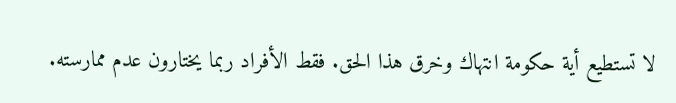لا تستطيع أية حكومة انتهاك وخرق هذا الحق. فقط الأفراد ربما يختارون عدم ممارسته.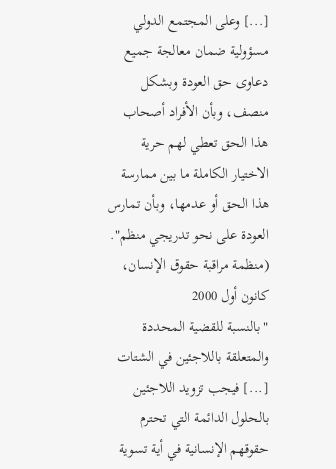[...] وعلى المجتمع الدولي مسؤولية ضمان معالجة جميع دعاوى حق العودة وبشكل منصف، وبأن الأفراد أصحاب هذا الحق تعطي لهم حرية الاختيار الكاملة ما بين ممارسة هذا الحق أو عدمها، وبأن تمارس العودة على نحو تدريجي منظم". (منظمة مراقبة حقوق الإنسان، كانون أول 2000
"بالنسبة للقضية المحددة والمتعلقة باللاجئين في الشتات [...] فيجب تزويد اللاجئين بالحلول الدائمة التي تحترم حقوقهم الإنسانية في أية تسوية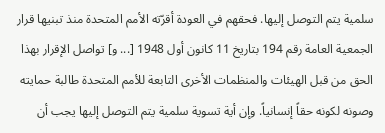سلمية يتم التوصل إليها. فحقهم في العودة أقرّته الأمم المتحدة منذ تبنيها قرار الجمعية العامة رقم 194 بتاريخ 11 كانون أول 1948 [... و] تواصل الإقرار بهذا الحق من قبل الهيئات والمنظمات الأخرى التابعة للأمم المتحدة طالبة حمايته وصونه لكونه حقاً إنسانياً. وإن أية تسوية سلمية يتم التوصل إليها يجب أن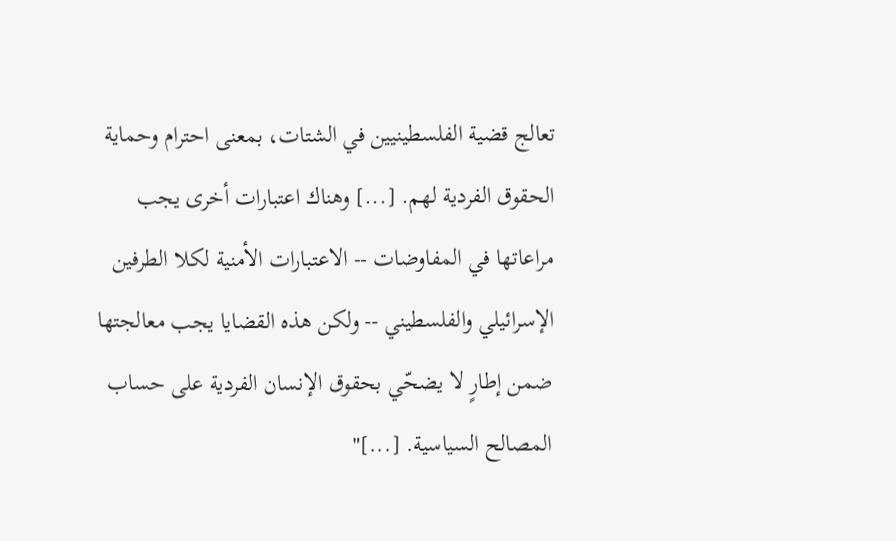تعالج قضية الفلسطينيين في الشتات، بمعنى احترام وحماية الحقوق الفردية لهم. [...] وهناك اعتبارات أخرى يجب مراعاتها في المفاوضات -- الاعتبارات الأمنية لكلا الطرفين الإسرائيلي والفلسطيني -- ولكن هذه القضايا يجب معالجتها ضمن إطارٍ لا يضحّي بحقوق الإنسان الفردية على حساب المصالح السياسية. [...]"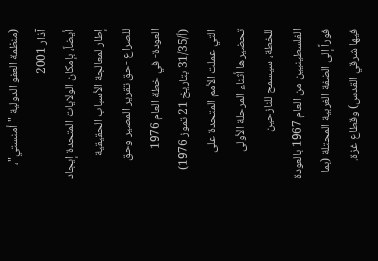(منظمة العفو الدولية "أمنستي"، آذار 2001
أيضاً، بإمكان الولايات المتحدة إيجاد إطار لمعالجة الأسباب الحقيقية للصراع -حق تقرير المصير وحق العودة- في خطة العام 1976 (أ/31/35 بتاريخ 21 تموز 1976) التي عملت الأمم المتحدة على تحضيرها أثناء المرحلة الأولى للخطة، سيسمح للنازحين الفلسطينيين من العام 1967 بالعودة فوراً إلى الضفة الغربية المحتلة (بما فيها شرقي القدس) وقطاع غزة.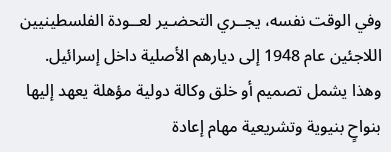وفي الوقت نفسه، يجــري التحضـير لعــودة الفلسطينيين اللاجئين عام 1948 إلى ديارهم الأصلية داخل إسرائيل. وهذا يشمل تصميم أو خلق وكالة دولية مؤهلة يعهد إليها بنواحٍ بنيوية وتشريعية مهام إعادة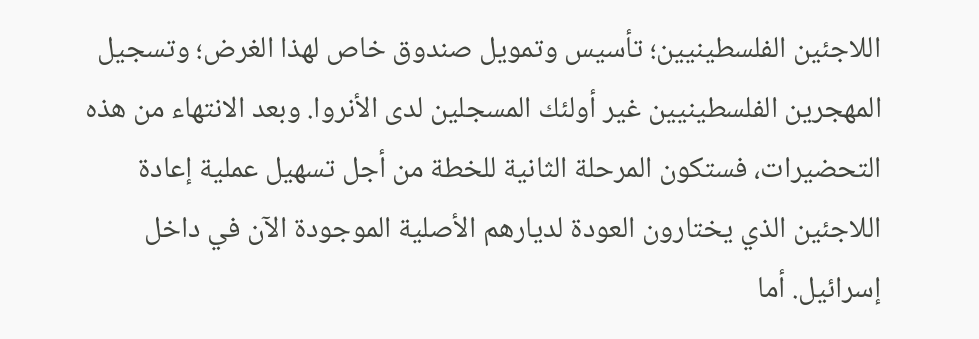اللاجئين الفلسطينيين؛ تأسيس وتمويل صندوق خاص لهذا الغرض؛ وتسجيل المهجرين الفلسطينيين غير أولئك المسجلين لدى الأنروا. وبعد الانتهاء من هذه التحضيرات، فستكون المرحلة الثانية للخطة من أجل تسهيل عملية إعادة اللاجئين الذي يختارون العودة لديارهم الأصلية الموجودة الآن في داخل إسرائيل. أما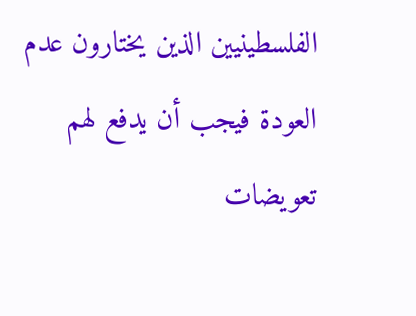الفلسطينيين الذين يختارون عدم العودة فيجب أن يدفع لهم تعويضات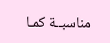مناسبــة كمـا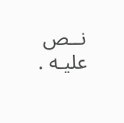نــص عليـه .